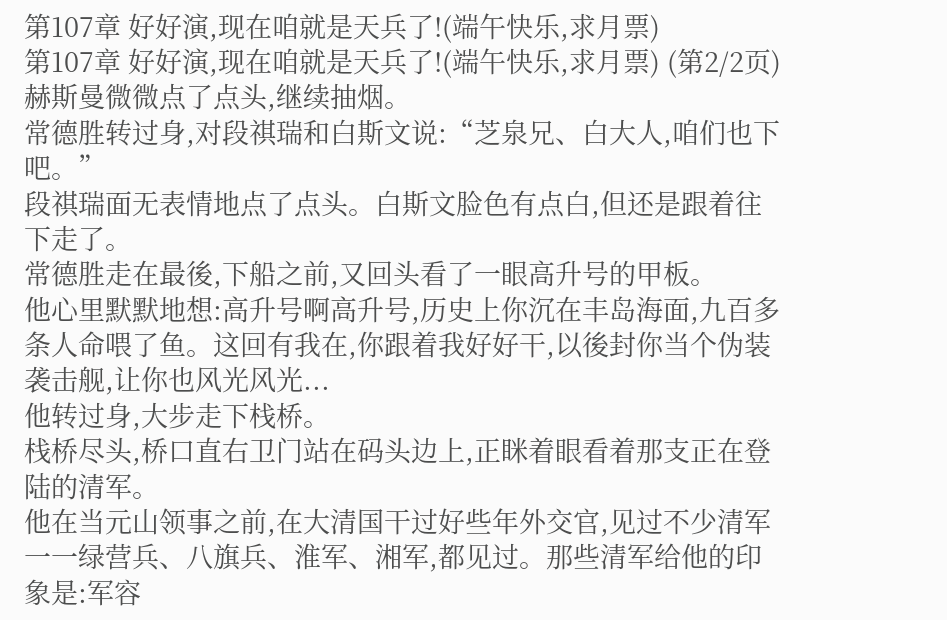第107章 好好演,现在咱就是天兵了!(端午快乐,求月票)
第107章 好好演,现在咱就是天兵了!(端午快乐,求月票) (第2/2页)赫斯曼微微点了点头,继续抽烟。
常德胜转过身,对段祺瑞和白斯文说:“芝泉兄、白大人,咱们也下吧。”
段祺瑞面无表情地点了点头。白斯文脸色有点白,但还是跟着往下走了。
常德胜走在最後,下船之前,又回头看了一眼高升号的甲板。
他心里默默地想:高升号啊高升号,历史上你沉在丰岛海面,九百多条人命喂了鱼。这回有我在,你跟着我好好干,以後封你当个伪装袭击舰,让你也风光风光...
他转过身,大步走下栈桥。
栈桥尽头,桥口直右卫门站在码头边上,正眯着眼看着那支正在登陆的清军。
他在当元山领事之前,在大清国干过好些年外交官,见过不少清军一一绿营兵、八旗兵、淮军、湘军,都见过。那些清军给他的印象是:军容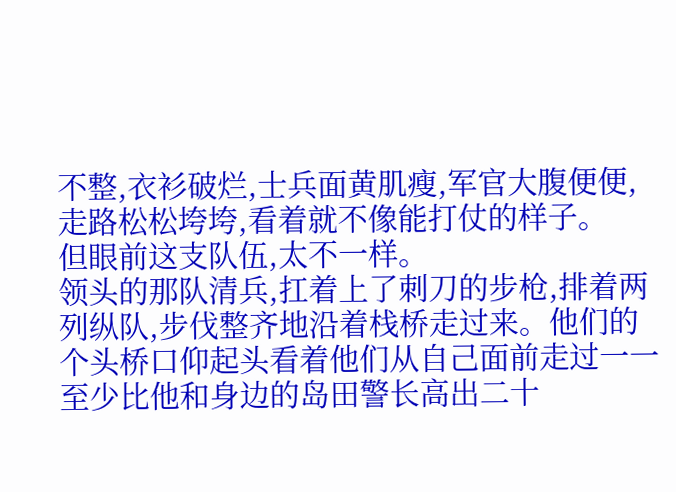不整,衣衫破烂,士兵面黄肌瘦,军官大腹便便,走路松松垮垮,看着就不像能打仗的样子。
但眼前这支队伍,太不一样。
领头的那队清兵,扛着上了刺刀的步枪,排着两列纵队,步伐整齐地沿着栈桥走过来。他们的个头桥口仰起头看着他们从自己面前走过一一至少比他和身边的岛田警长高出二十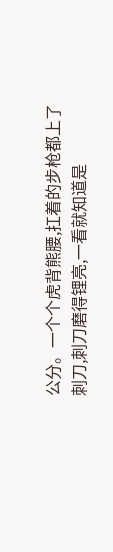公分。一个个虎背熊腰,扛着的步枪都上了刺刀,刺刀磨得锂亮,一看就知道是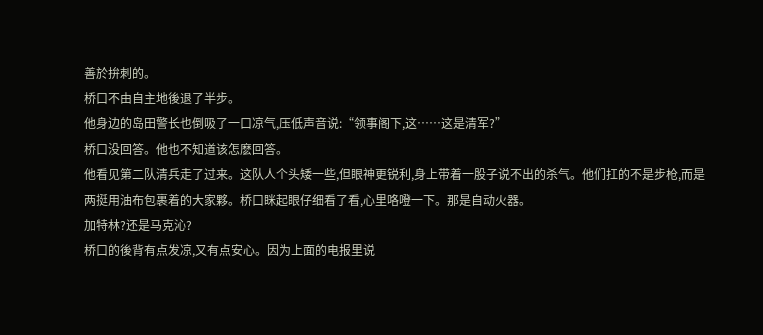善於拚刺的。
桥口不由自主地後退了半步。
他身边的岛田警长也倒吸了一口凉气,压低声音说:“领事阁下,这……这是清军?”
桥口没回答。他也不知道该怎麽回答。
他看见第二队清兵走了过来。这队人个头矮一些,但眼神更锐利,身上带着一股子说不出的杀气。他们扛的不是步枪,而是两挺用油布包裹着的大家夥。桥口眯起眼仔细看了看,心里咯噔一下。那是自动火器。
加特林?还是马克沁?
桥口的後背有点发凉,又有点安心。因为上面的电报里说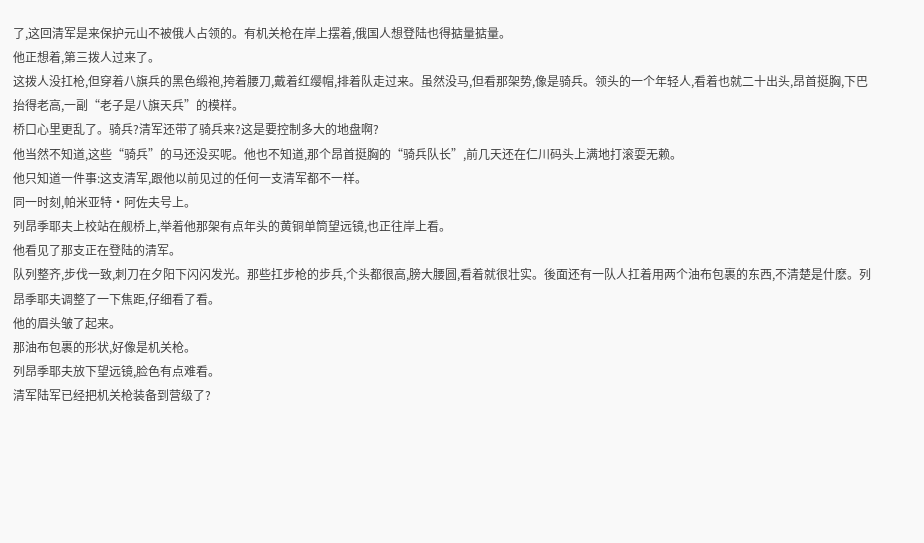了,这回清军是来保护元山不被俄人占领的。有机关枪在岸上摆着,俄国人想登陆也得掂量掂量。
他正想着,第三拨人过来了。
这拨人没扛枪,但穿着八旗兵的黑色缎袍,挎着腰刀,戴着红缨帽,排着队走过来。虽然没马,但看那架势,像是骑兵。领头的一个年轻人,看着也就二十出头,昂首挺胸,下巴抬得老高,一副“老子是八旗天兵”的模样。
桥口心里更乱了。骑兵?清军还带了骑兵来?这是要控制多大的地盘啊?
他当然不知道,这些“骑兵”的马还没买呢。他也不知道,那个昂首挺胸的“骑兵队长”,前几天还在仁川码头上满地打滚耍无赖。
他只知道一件事:这支清军,跟他以前见过的任何一支清军都不一样。
同一时刻,帕米亚特·阿佐夫号上。
列昂季耶夫上校站在舰桥上,举着他那架有点年头的黄铜单筒望远镜,也正往岸上看。
他看见了那支正在登陆的清军。
队列整齐,步伐一致,刺刀在夕阳下闪闪发光。那些扛步枪的步兵,个头都很高,膀大腰圆,看着就很壮实。後面还有一队人扛着用两个油布包裹的东西,不清楚是什麽。列昂季耶夫调整了一下焦距,仔细看了看。
他的眉头皱了起来。
那油布包裹的形状,好像是机关枪。
列昂季耶夫放下望远镜,脸色有点难看。
清军陆军已经把机关枪装备到营级了?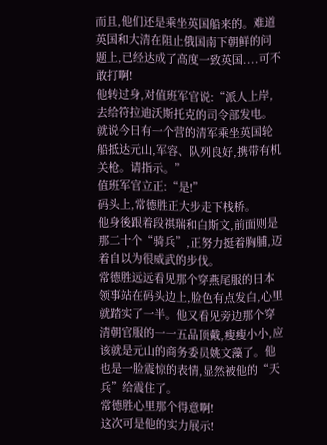而且,他们还是乘坐英国船来的。难道英国和大清在阻止俄国南下朝鲜的问题上,已经达成了高度一致英国....可不敢打啊!
他转过身,对值班军官说:“派人上岸,去给符拉迪沃斯托克的司令部发电。就说今日有一个营的清军乘坐英国轮船抵达元山,军容、队列良好,携带有机关枪。请指示。”
值班军官立正:“是!”
码头上,常德胜正大步走下栈桥。
他身後跟着段祺瑞和白斯文,前面则是那二十个“骑兵”,正努力挺着胸脯,迈着自以为很威武的步伐。
常德胜远远看见那个穿燕尾服的日本领事站在码头边上,脸色有点发白,心里就踏实了一半。他又看见旁边那个穿清朝官服的一一五品顶戴,瘦瘦小小,应该就是元山的商务委员姚文藻了。他也是一脸震惊的表情,显然被他的“天兵”给震住了。
常德胜心里那个得意啊!
这次可是他的实力展示!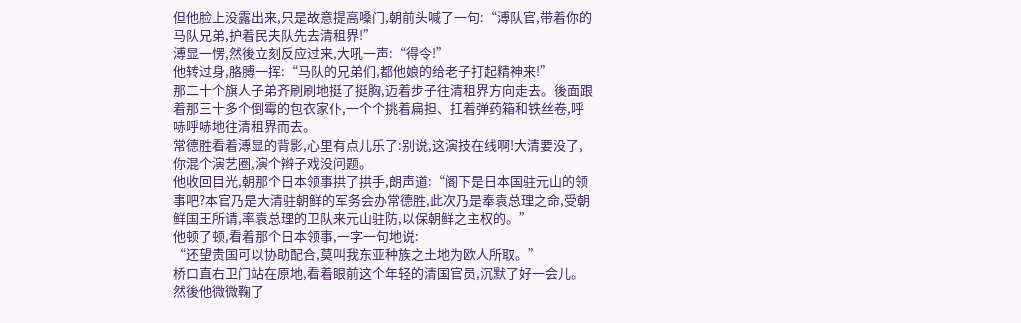但他脸上没露出来,只是故意提高嗓门,朝前头喊了一句:“溥队官,带着你的马队兄弟,护着民夫队先去清租界!”
溥显一愣,然後立刻反应过来,大吼一声:“得令!”
他转过身,胳膊一挥:“马队的兄弟们,都他娘的给老子打起精神来!”
那二十个旗人子弟齐刷刷地挺了挺胸,迈着步子往清租界方向走去。後面跟着那三十多个倒霉的包衣家仆,一个个挑着扁担、扛着弹药箱和铁丝卷,呼哧呼哧地往清租界而去。
常德胜看着溥显的背影,心里有点儿乐了:别说,这演技在线啊!大清要没了,你混个演艺圈,演个辫子戏没问题。
他收回目光,朝那个日本领事拱了拱手,朗声道:“阁下是日本国驻元山的领事吧?本官乃是大清驻朝鲜的军务会办常德胜,此次乃是奉袁总理之命,受朝鲜国王所请,率袁总理的卫队来元山驻防,以保朝鲜之主权的。”
他顿了顿,看着那个日本领事,一字一句地说:
“还望贵国可以协助配合,莫叫我东亚种族之土地为欧人所取。”
桥口直右卫门站在原地,看着眼前这个年轻的清国官员,沉默了好一会儿。
然後他微微鞠了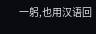一躬,也用汉语回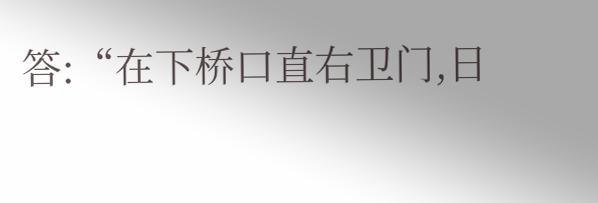答:“在下桥口直右卫门,日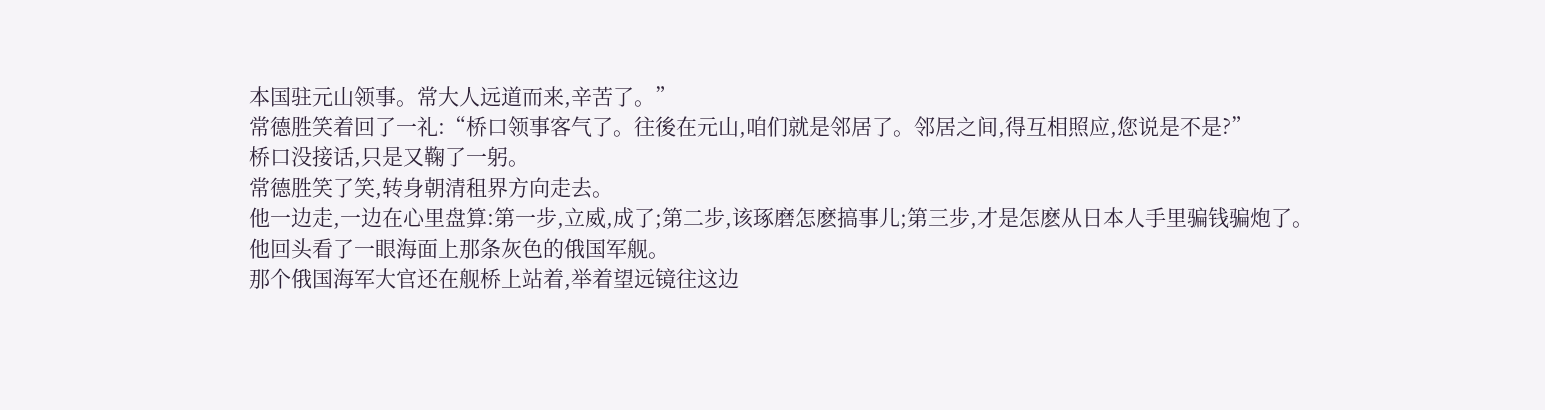本国驻元山领事。常大人远道而来,辛苦了。”
常德胜笑着回了一礼:“桥口领事客气了。往後在元山,咱们就是邻居了。邻居之间,得互相照应,您说是不是?”
桥口没接话,只是又鞠了一躬。
常德胜笑了笑,转身朝清租界方向走去。
他一边走,一边在心里盘算:第一步,立威,成了;第二步,该琢磨怎麽搞事儿;第三步,才是怎麽从日本人手里骗钱骗炮了。
他回头看了一眼海面上那条灰色的俄国军舰。
那个俄国海军大官还在舰桥上站着,举着望远镜往这边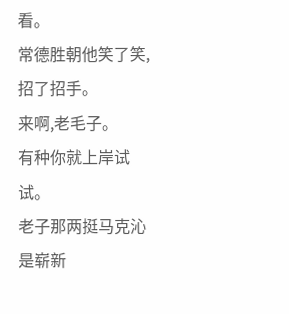看。
常德胜朝他笑了笑,招了招手。
来啊,老毛子。
有种你就上岸试试。
老子那两挺马克沁是崭新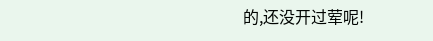的,还没开过荤呢!